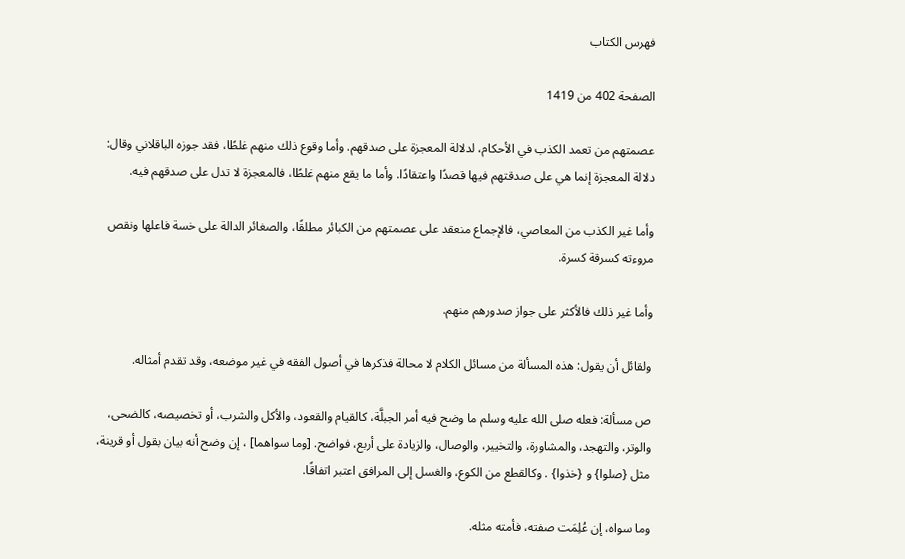فهرس الكتاب

الصفحة 402 من 1419

عصمتهم من تعمد الكذب في الأحكام، لدلالة المعجزة على صدقهم. وأما وقوع ذلك منهم غلطًا، فقد جوزه الباقلاني وقال: دلالة المعجزة إنما هي على صدقتهم فيها قصدًا واعتقادًا. وأما ما يقع منهم غلطًا، فالمعجزة لا تدل على صدقهم فيه.

وأما غير الكذب من المعاصي، فالإجماع منعقد على عصمتهم من الكبائر مطلقًا، والصغائر الدالة على خسة فاعلها ونقص مروءته كسرقة كسرة.

وأما غير ذلك فالأكثر على جواز صدورهم منهم.

ولقائل أن يقول: هذه المسألة من مسائل الكلام لا محالة فذكرها في أصول الفقه في غير موضعه، وقد تقدم أمثاله.

ص مسألة: فعله صلى الله عليه وسلم ما وضح فيه أمر الجبلَّة، كالقيام والقعود، والأكل والشرب، أو تخصيصه، كالضحى، والوتر، والتهجد، والمشاورة، والتخيير، والوصال، والزيادة على أربع، فواضح. [وما سواهما] ، إن وضح أنه بيان بقول أو قرينة، مثل {صلوا} و {خذوا} . وكالقطع من الكوع، والغسل إلى المرافق اعتبر اتفاقًا.

وما سواه، إن عُلِمَت صفته، فأمته مثله.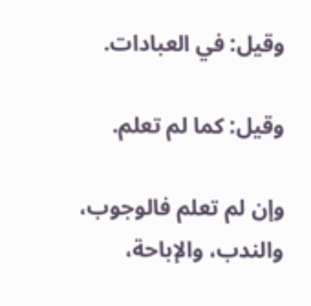وقيل: في العبادات.

وقيل: كما لم تعلم.

وإن لم تعلم فالوجوب، والندب، والإباحة،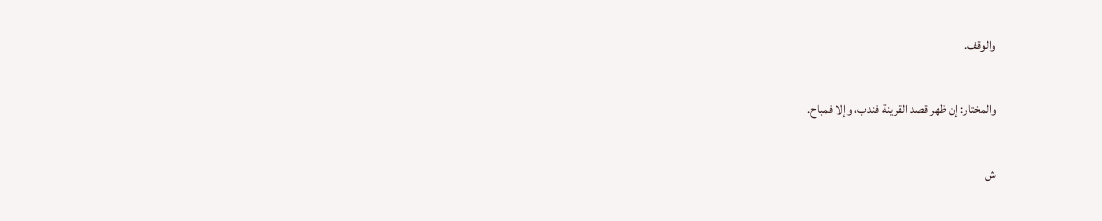والوقف.

والمختار: إن ظهر قصد القرينة فندب، وإلا فمباح.

ش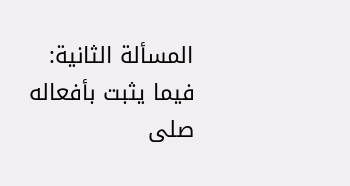المسألة الثانية: فيما يثبت بأفعاله صلى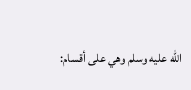الله عليه وسلم وهي على أقسام: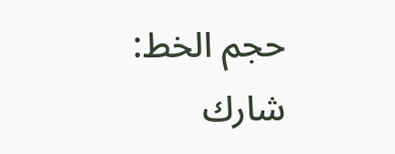حجم الخط:
شارك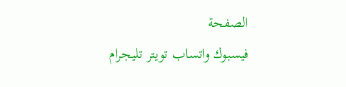الصفحة
فيسبوك واتساب تويتر تليجرام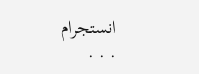انستجرام
. . .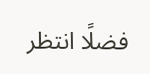فضلًا انتظر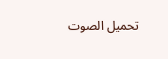تحميل الصوت